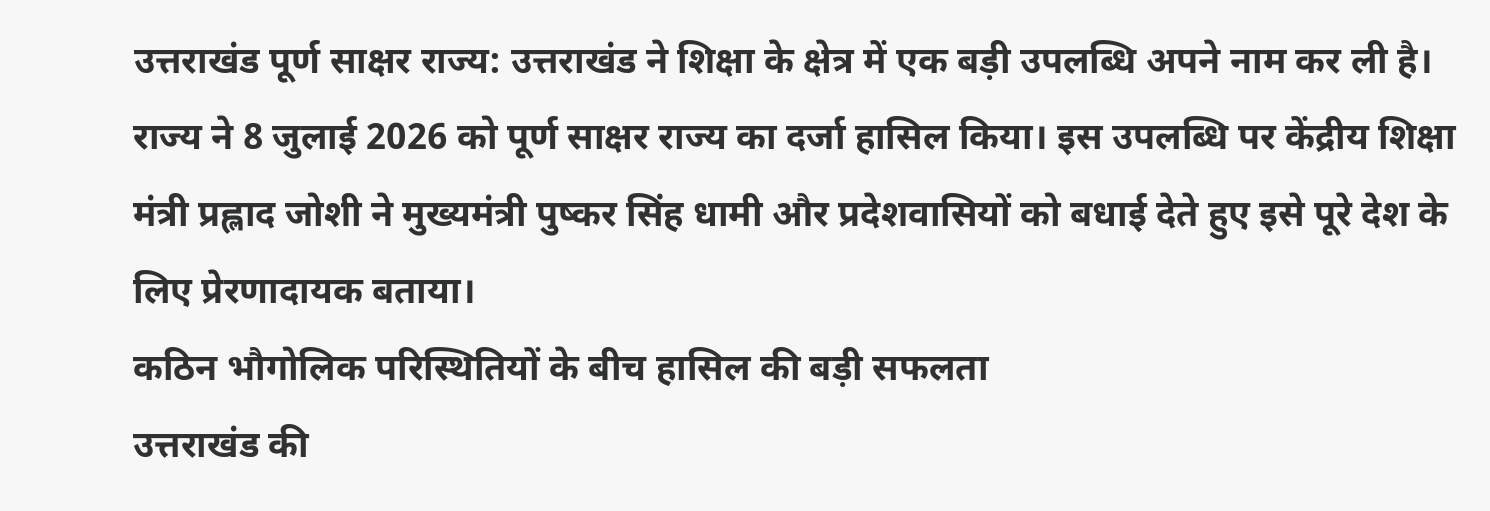उत्तराखंड पूर्ण साक्षर राज्य: उत्तराखंड ने शिक्षा के क्षेत्र में एक बड़ी उपलब्धि अपने नाम कर ली है। राज्य ने 8 जुलाई 2026 को पूर्ण साक्षर राज्य का दर्जा हासिल किया। इस उपलब्धि पर केंद्रीय शिक्षा मंत्री प्रह्लाद जोशी ने मुख्यमंत्री पुष्कर सिंह धामी और प्रदेशवासियों को बधाई देते हुए इसे पूरे देश के लिए प्रेरणादायक बताया।
कठिन भौगोलिक परिस्थितियों के बीच हासिल की बड़ी सफलता
उत्तराखंड की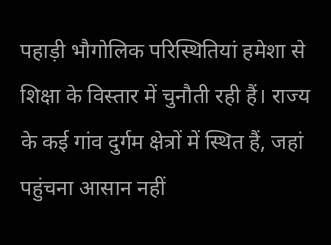पहाड़ी भौगोलिक परिस्थितियां हमेशा से शिक्षा के विस्तार में चुनौती रही हैं। राज्य के कई गांव दुर्गम क्षेत्रों में स्थित हैं, जहां पहुंचना आसान नहीं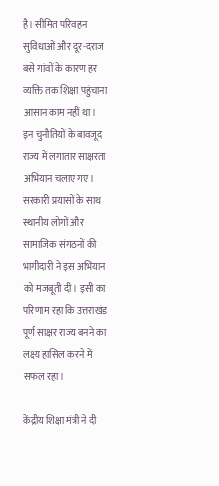है। सीमित परिवहन सुविधाओं और दूर-दराज बसे गांवों के कारण हर व्यक्ति तक शिक्षा पहुंचाना आसान काम नहीं था।
इन चुनौतियों के बावजूद राज्य में लगातार साक्षरता अभियान चलाए गए। सरकारी प्रयासों के साथ स्थानीय लोगों और सामाजिक संगठनों की भागीदारी ने इस अभियान को मजबूती दी। इसी का परिणाम रहा कि उत्तराखंड पूर्ण साक्षर राज्य बनने का लक्ष्य हासिल करने में सफल रहा।

केंद्रीय शिक्षा मंत्री ने दी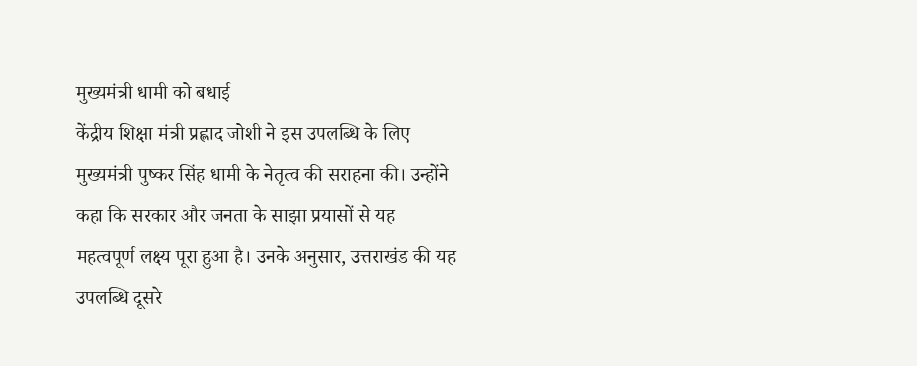मुख्यमंत्री धामी को बधाई
केंद्रीय शिक्षा मंत्री प्रह्लाद जोशी ने इस उपलब्धि के लिए मुख्यमंत्री पुष्कर सिंह धामी के नेतृत्व की सराहना की। उन्होंने कहा कि सरकार और जनता के साझा प्रयासों से यह महत्वपूर्ण लक्ष्य पूरा हुआ है। उनके अनुसार, उत्तराखंड की यह उपलब्धि दूसरे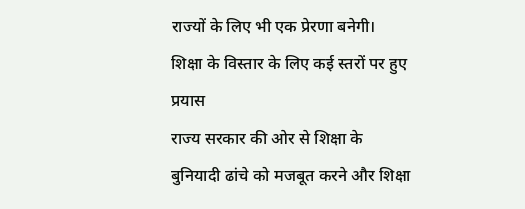राज्यों के लिए भी एक प्रेरणा बनेगी।
शिक्षा के विस्तार के लिए कई स्तरों पर हुए प्रयास
राज्य सरकार की ओर से शिक्षा के बुनियादी ढांचे को मजबूत करने और शिक्षा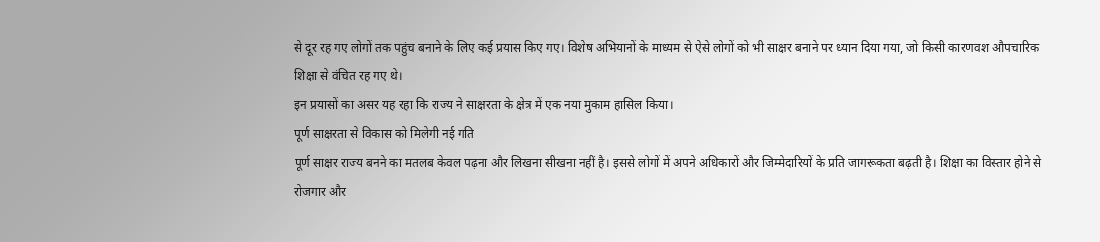से दूर रह गए लोगों तक पहुंच बनाने के लिए कई प्रयास किए गए। विशेष अभियानों के माध्यम से ऐसे लोगों को भी साक्षर बनाने पर ध्यान दिया गया, जो किसी कारणवश औपचारिक शिक्षा से वंचित रह गए थे।
इन प्रयासों का असर यह रहा कि राज्य ने साक्षरता के क्षेत्र में एक नया मुकाम हासिल किया।
पूर्ण साक्षरता से विकास को मिलेगी नई गति
पूर्ण साक्षर राज्य बनने का मतलब केवल पढ़ना और लिखना सीखना नहीं है। इससे लोगों में अपने अधिकारों और जिम्मेदारियों के प्रति जागरूकता बढ़ती है। शिक्षा का विस्तार होने से रोजगार और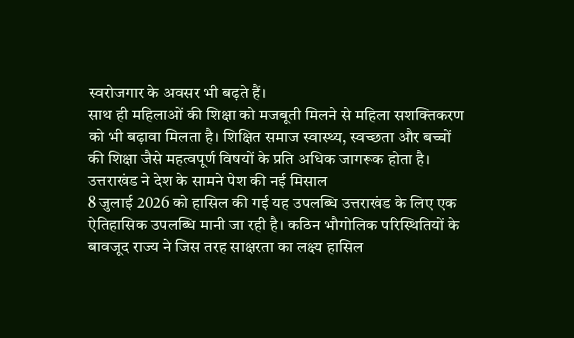स्वरोजगार के अवसर भी बढ़ते हैं।
साथ ही महिलाओं की शिक्षा को मजबूती मिलने से महिला सशक्तिकरण को भी बढ़ावा मिलता है। शिक्षित समाज स्वास्थ्य, स्वच्छता और बच्चों की शिक्षा जैसे महत्वपूर्ण विषयों के प्रति अधिक जागरूक होता है।
उत्तराखंड ने देश के सामने पेश की नई मिसाल
8 जुलाई 2026 को हासिल की गई यह उपलब्धि उत्तराखंड के लिए एक ऐतिहासिक उपलब्धि मानी जा रही है। कठिन भौगोलिक परिस्थितियों के बावजूद राज्य ने जिस तरह साक्षरता का लक्ष्य हासिल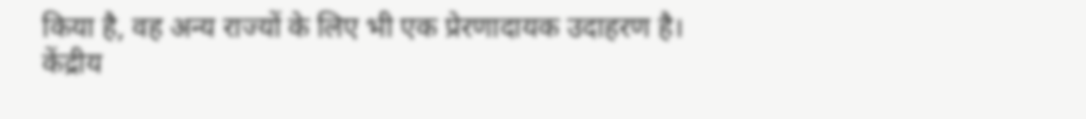किया है, वह अन्य राज्यों के लिए भी एक प्रेरणादायक उदाहरण है।
केंद्रीय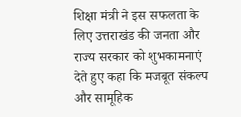शिक्षा मंत्री ने इस सफलता के लिए उत्तराखंड की जनता और राज्य सरकार को शुभकामनाएं देते हुए कहा कि मजबूत संकल्प और सामूहिक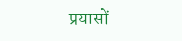प्रयासों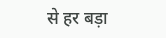से हर बड़ा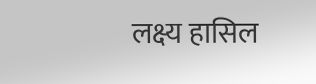लक्ष्य हासिल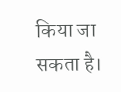किया जा सकता है।